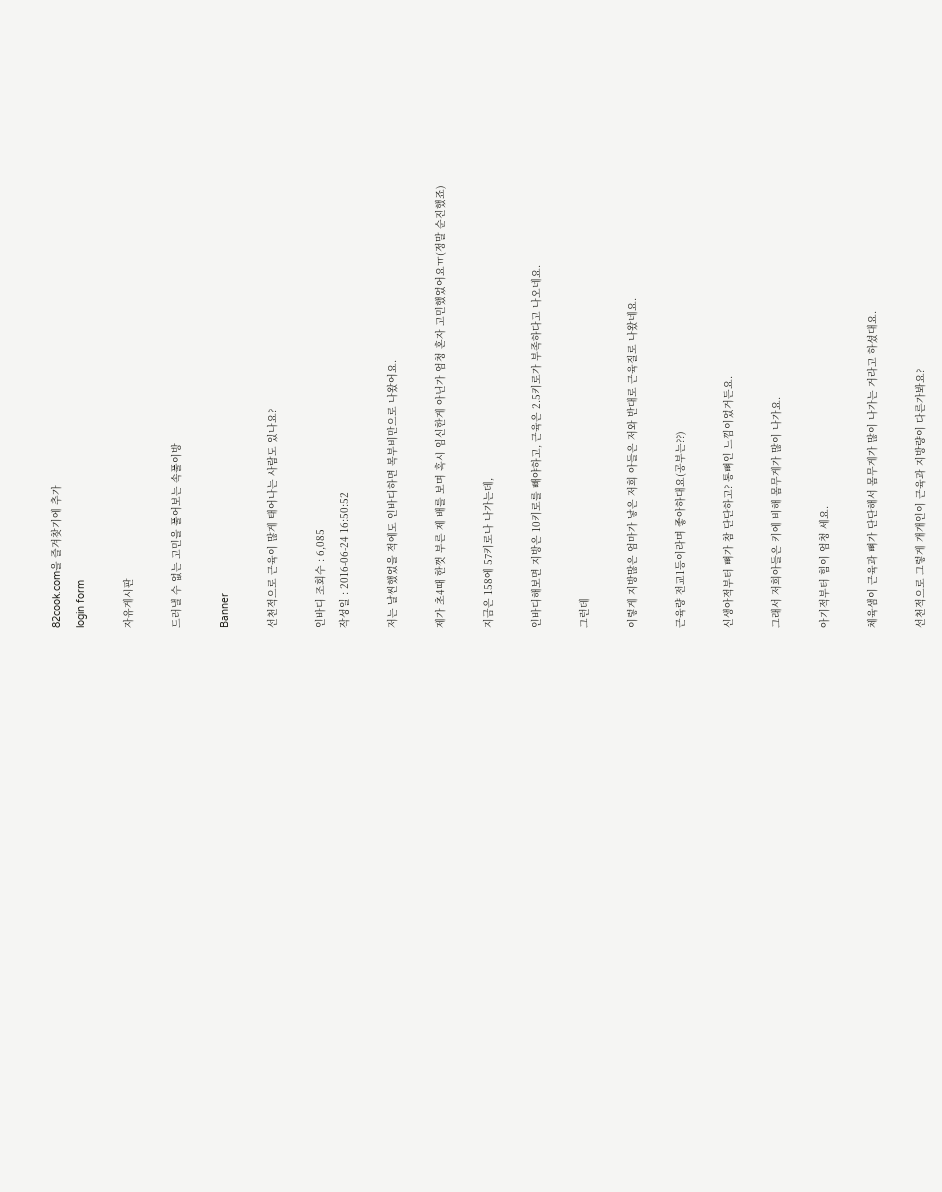82cook.com을 즐겨찾기에 추가
login form

자유게시판

드러낼 수 없는 고민을 풀어보는 속풀이방

Banner

선천적으로 근육이 많게 태어나는 사람도 있나요?

인바디 조회수 : 6,085
작성일 : 2016-06-24 16:50:52

저는 날씬했었을 적에도 인바디하면 복부비만으로 나왔어요.

제가 초4때 한껏 부른 제 배를 보며 혹시 임신한게 아닌가 엄청 혼자 고민했었어요ㅠ(정말 순진했죠)

지금은 158에 57키로나 나가는데,

인바디해보면 지방은 10키로를 빼야하고, 근육은 2.5키로가 부족하다고 나오네요.

그런데

이렇게 지방많은 엄마가 낳은 저희 아들은 저와 반대로 근육질로 나왔네요.

근육량 전교1등이라며 좋아하대요(공부는??)

신생아적부터 뼈가 참 단단하고? 통뼈인 느낌이었거든요.

그래서 저희아들은 키에 비해 몸무게가 많이 나가요.

아기적부터 힘이 엄청 세요.

체육샘이 근육과 뼈가 단단해서 몸무게가 많이 나가는 거라고 하셨대요.

선천적으로 그렇게 개개인이 근육과 지방량이 다른가봐요?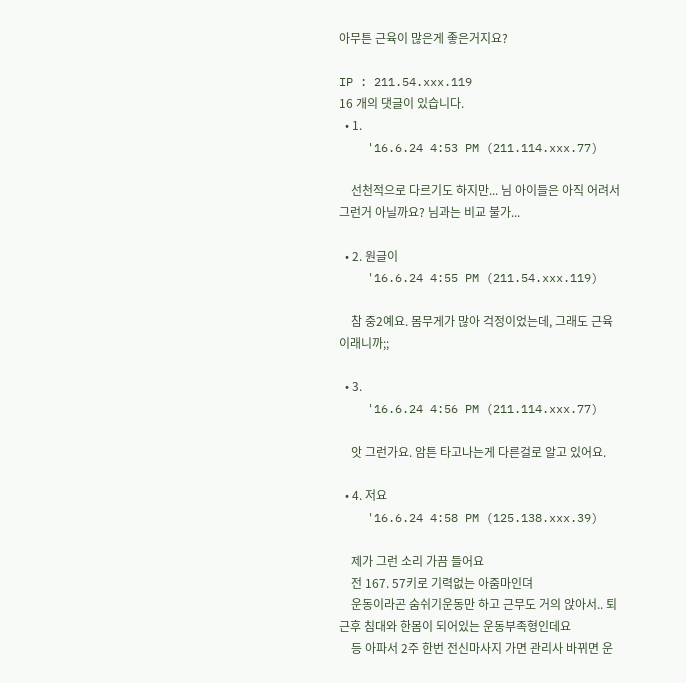아무튼 근육이 많은게 좋은거지요?

IP : 211.54.xxx.119
16 개의 댓글이 있습니다.
  • 1.
    '16.6.24 4:53 PM (211.114.xxx.77)

    선천적으로 다르기도 하지만... 님 아이들은 아직 어려서 그런거 아닐까요? 님과는 비교 불가...

  • 2. 원글이
    '16.6.24 4:55 PM (211.54.xxx.119)

    참 중2예요. 몸무게가 많아 걱정이었는데, 그래도 근육이래니까;;

  • 3.
    '16.6.24 4:56 PM (211.114.xxx.77)

    앗 그런가요. 암튼 타고나는게 다른걸로 알고 있어요.

  • 4. 저요
    '16.6.24 4:58 PM (125.138.xxx.39)

    제가 그런 소리 가끔 들어요
    전 167. 57키로 기력없는 아줌마인뎌
    운동이라곤 숨쉬기운동만 하고 근무도 거의 앉아서.. 퇴근후 침대와 한몸이 되어있는 운동부족형인데요
    등 아파서 2주 한번 전신마사지 가면 관리사 바뀌면 운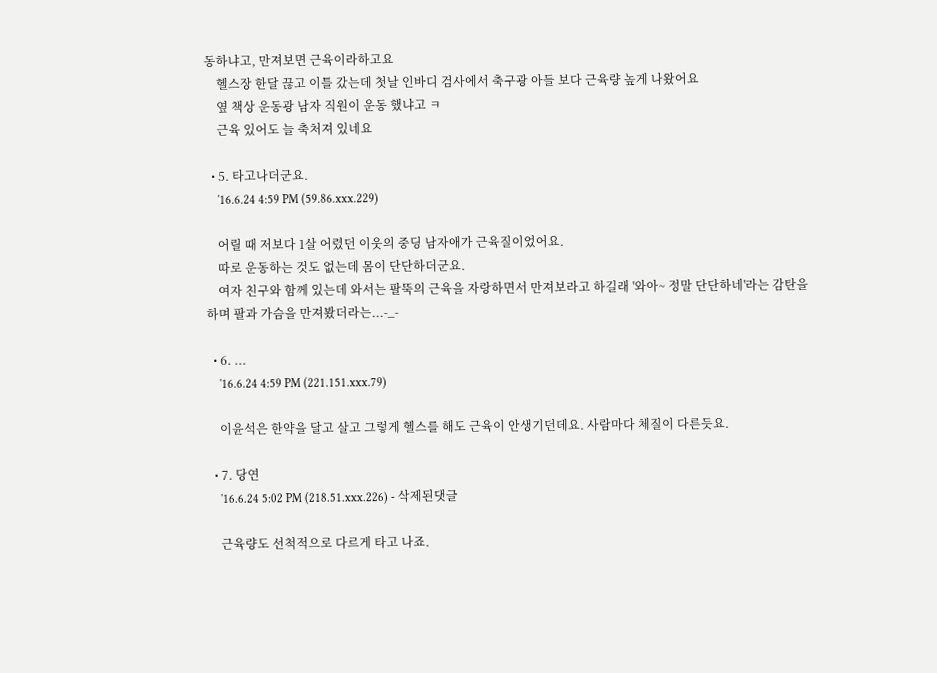동하냐고, 만져보면 근육이라하고요
    헬스장 한달 끊고 이틀 갔는데 첫날 인바디 검사에서 축구광 아들 보다 근육량 높게 나왔어요
    옆 책상 운동광 남자 직원이 운동 했냐고 ㅋ
    근육 있어도 늘 축처져 있네요

  • 5. 타고나더군요.
    '16.6.24 4:59 PM (59.86.xxx.229)

    어릴 때 저보다 1살 어렸던 이웃의 중딩 남자애가 근육질이었어요.
    따로 운동하는 것도 없는데 몸이 단단하더군요.
    여자 친구와 함께 있는데 와서는 팔뚝의 근육을 자랑하면서 만져보라고 하길래 '와아~ 정말 단단하네'라는 감탄을 하며 팔과 가슴을 만져봤더라는...-_-

  • 6. ...
    '16.6.24 4:59 PM (221.151.xxx.79)

    이윤석은 한약을 달고 살고 그렇게 헬스를 해도 근육이 안생기던데요. 사람마다 체질이 다른듯요.

  • 7. 당연
    '16.6.24 5:02 PM (218.51.xxx.226) - 삭제된댓글

    근육량도 선척적으로 다르게 타고 나죠.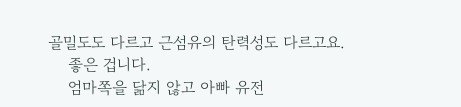골밀도도 다르고 근섬유의 탄력성도 다르고요.
    좋은 겁니다.
    엄마쪽을 닮지 않고 아빠 유전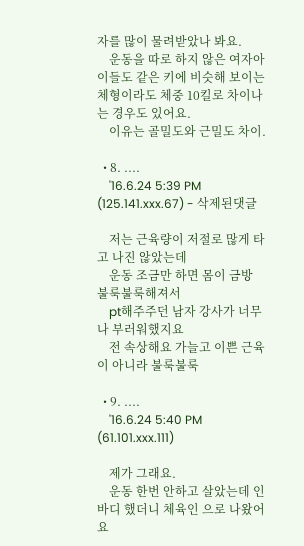자를 많이 물려받았나 봐요.
    운동을 따로 하지 않은 여자아이들도 같은 키에 비슷해 보이는 체형이라도 체중 10킬로 차이나는 경우도 있어요.
    이유는 골밀도와 근밀도 차이.

  • 8. ....
    '16.6.24 5:39 PM (125.141.xxx.67) - 삭제된댓글

    저는 근육량이 저절로 많게 타고 나진 않았는데
    운동 조금만 하면 몸이 금방 불룩불룩해져서
    pt해주주던 남자 강사가 너무나 부러워했지요
    전 속상해요 가늘고 이쁜 근육이 아니라 불룩불룩

  • 9. ....
    '16.6.24 5:40 PM (61.101.xxx.111)

    제가 그래요.
    운동 한번 안하고 살았는데 인바디 했더니 체육인 으로 나왔어요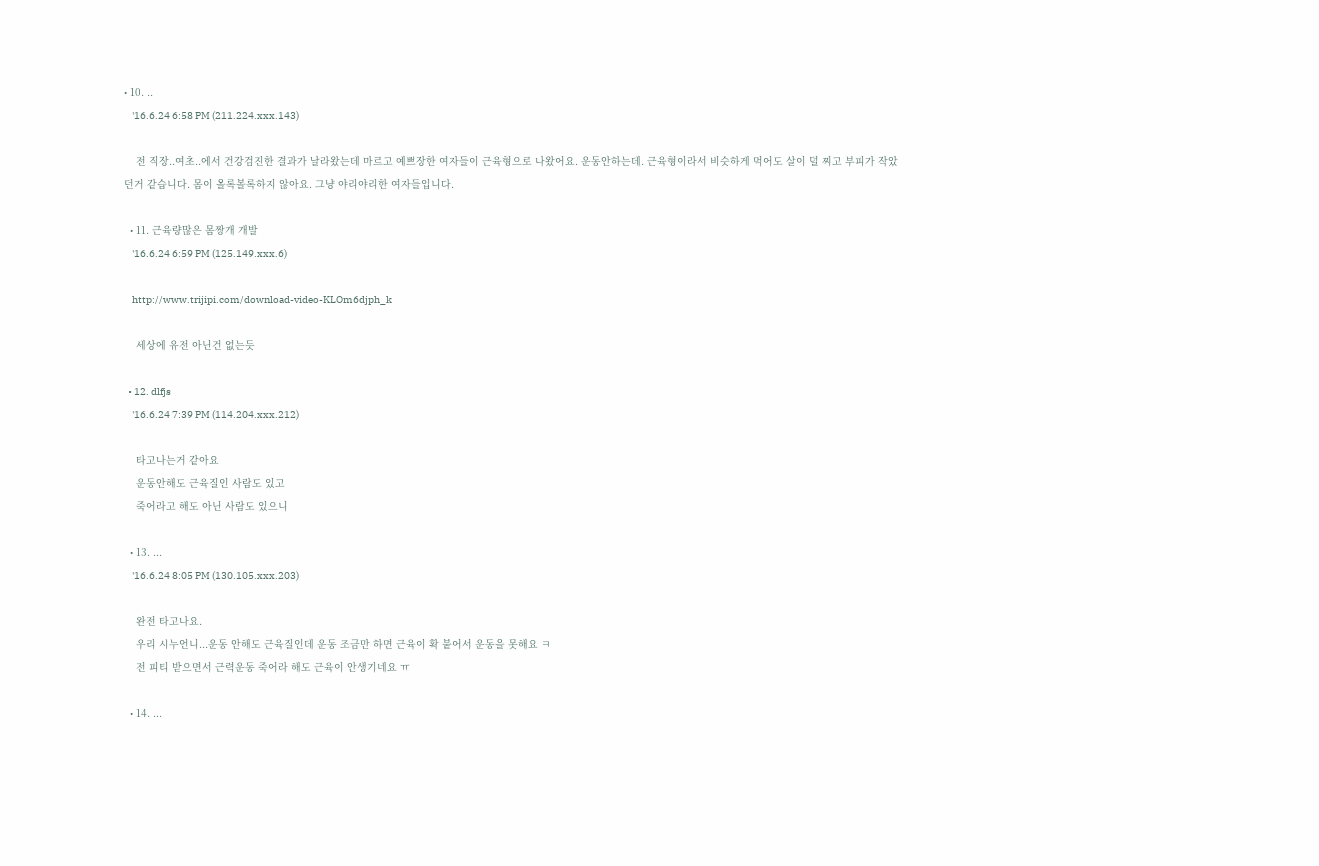• 10. ..
    '16.6.24 6:58 PM (211.224.xxx.143)

    전 직장..여초..에서 건강검진한 결과가 날라왔는데 마르고 예쁘장한 여자들이 근육형으로 나왔어요. 운동안하는데. 근육형이라서 비슷하게 먹어도 살이 덜 찌고 부피가 작았던거 같습니다. 몸이 올록볼록하지 않아요. 그냥 야리야리한 여자들입니다.

  • 11. 근육량많은 몸짱개 개발
    '16.6.24 6:59 PM (125.149.xxx.6)

    http://www.trijipi.com/download-video-KLOm6djph_k

    세상에 유전 아닌건 없는듯

  • 12. dlfjs
    '16.6.24 7:39 PM (114.204.xxx.212)

    타고나는거 같아요
    운동안해도 근육질인 사람도 있고
    죽어라고 해도 아닌 사람도 있으니

  • 13. ...
    '16.6.24 8:05 PM (130.105.xxx.203)

    완전 타고나요.
    우리 시누언니...운동 안해도 근육질인데 운동 조금만 하면 근육이 확 붙어서 운동을 못해요 ㅋ
    전 피티 받으면서 근력운동 죽어라 해도 근육이 안생기네요 ㅠ

  • 14. ...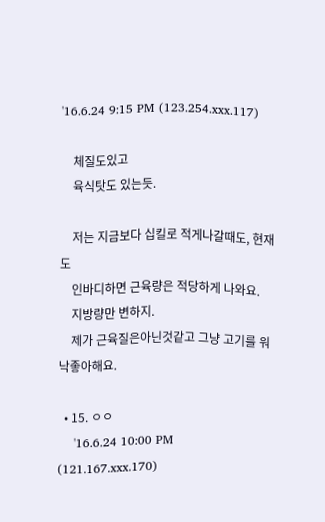'16.6.24 9:15 PM (123.254.xxx.117)

    체질도있고
    육식탓도 있는듯.

    저는 지금보다 십킬로 적게나갈때도, 현재도
    인바디하면 근육량은 적당하게 나와요.
    지방량만 변하지.
    제가 근육질은아닌것같고 그냥 고기를 워낙좋아해요.

  • 15. ㅇㅇ
    '16.6.24 10:00 PM (121.167.xxx.170)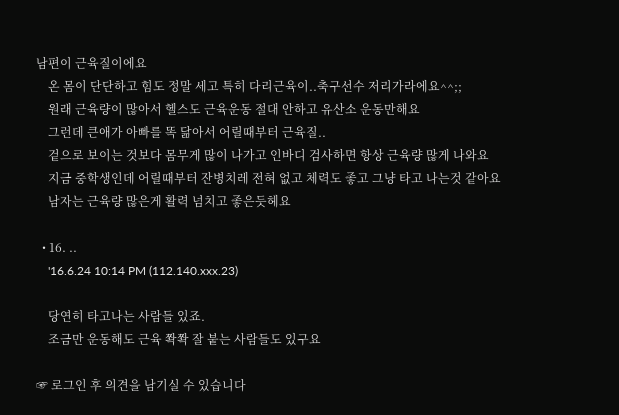남편이 근육질이에요
    온 몸이 단단하고 힘도 정말 세고 특히 다리근육이..축구선수 저리가라에요^^;;
    원래 근육량이 많아서 헬스도 근육운동 절대 안하고 유산소 운동만해요
    그런데 큰애가 아빠를 똑 닮아서 어릴때부터 근육질..
    겉으로 보이는 것보다 몸무게 많이 나가고 인바디 검사하면 항상 근육량 많게 나와요
    지금 중학생인데 어릴때부터 잔병치레 전혀 없고 체력도 좋고 그냥 타고 나는것 같아요
    남자는 근육량 많은게 활력 넘치고 좋은듯헤요

  • 16. ..
    '16.6.24 10:14 PM (112.140.xxx.23)

    당연히 타고나는 사람들 있죠.
    조금만 운동해도 근육 쫙쫙 잘 붙는 사람들도 있구요

☞ 로그인 후 의견을 남기실 수 있습니다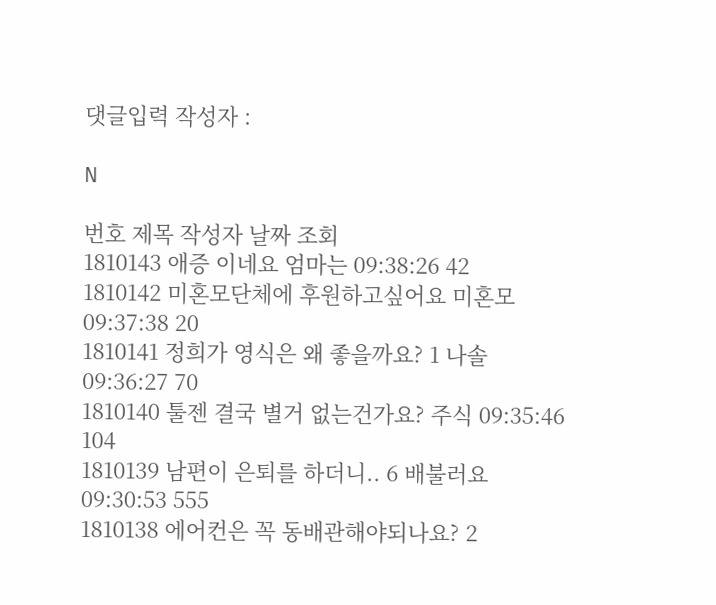댓글입력 작성자 :

N

번호 제목 작성자 날짜 조회
1810143 애증 이네요 엄마는 09:38:26 42
1810142 미혼모단체에 후원하고싶어요 미혼모 09:37:38 20
1810141 정희가 영식은 왜 좋을까요? 1 나솔 09:36:27 70
1810140 툴젠 결국 별거 없는건가요? 주식 09:35:46 104
1810139 남편이 은퇴를 하더니.. 6 배불러요 09:30:53 555
1810138 에어컨은 꼭 동배관해야되나요? 2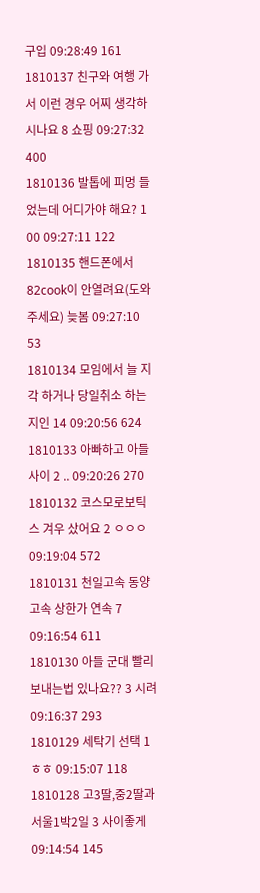구입 09:28:49 161
1810137 친구와 여행 가서 이런 경우 어찌 생각하시나요 8 쇼핑 09:27:32 400
1810136 발톱에 피멍 들었는데 어디가야 해요? 1 00 09:27:11 122
1810135 핸드폰에서82cook이 안열려요(도와주세요) 늦봄 09:27:10 53
1810134 모임에서 늘 지각 하거나 당일취소 하는 지인 14 09:20:56 624
1810133 아빠하고 아들사이 2 .. 09:20:26 270
1810132 코스모로보틱스 겨우 샀어요 2 ㅇㅇㅇ 09:19:04 572
1810131 천일고속 동양고속 상한가 연속 7 09:16:54 611
1810130 아들 군대 빨리 보내는법 있나요?? 3 시려 09:16:37 293
1810129 세탁기 선택 1 ㅎㅎ 09:15:07 118
1810128 고3딸,중2딸과 서울1박2일 3 사이좋게 09:14:54 145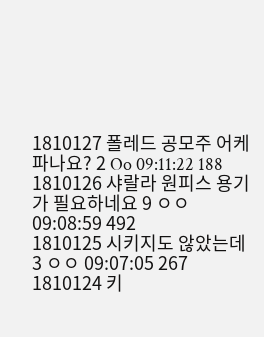1810127 폴레드 공모주 어케 파나요? 2 Oo 09:11:22 188
1810126 샤랄라 원피스 용기가 필요하네요 9 ㅇㅇ 09:08:59 492
1810125 시키지도 않았는데 3 ㅇㅇ 09:07:05 267
1810124 키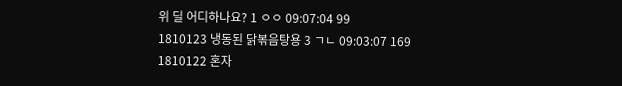위 딜 어디하나요? 1 ㅇㅇ 09:07:04 99
1810123 냉동된 닭볶음탕용 3 ㄱㄴ 09:03:07 169
1810122 혼자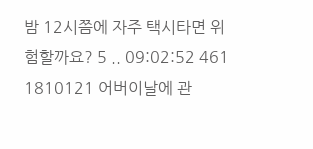밤 12시쯤에 자주 택시타면 위험할까요? 5 .. 09:02:52 461
1810121 어버이날에 관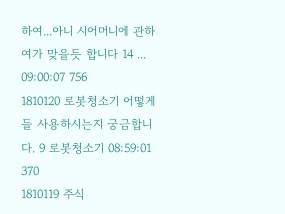하여...아니 시어머니에 관하여가 맞을듯 합니다 14 ... 09:00:07 756
1810120 로봇청소기 어떻게 들 사용하시는지 궁금합니다. 9 로봇청소기 08:59:01 370
1810119 주식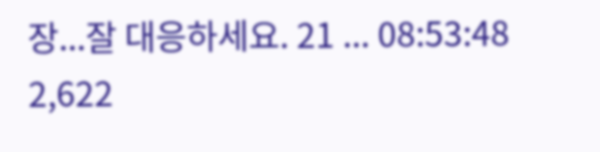장...잘 대응하세요. 21 ... 08:53:48 2,622